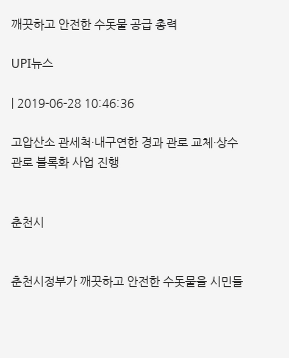깨끗하고 안전한 수돗물 공급 총력

UPI뉴스

| 2019-06-28 10:46:36

고압산소 관세척·내구연한 경과 관로 교체·상수관로 블록화 사업 진행


춘천시


춘천시정부가 깨끗하고 안전한 수돗물을 시민들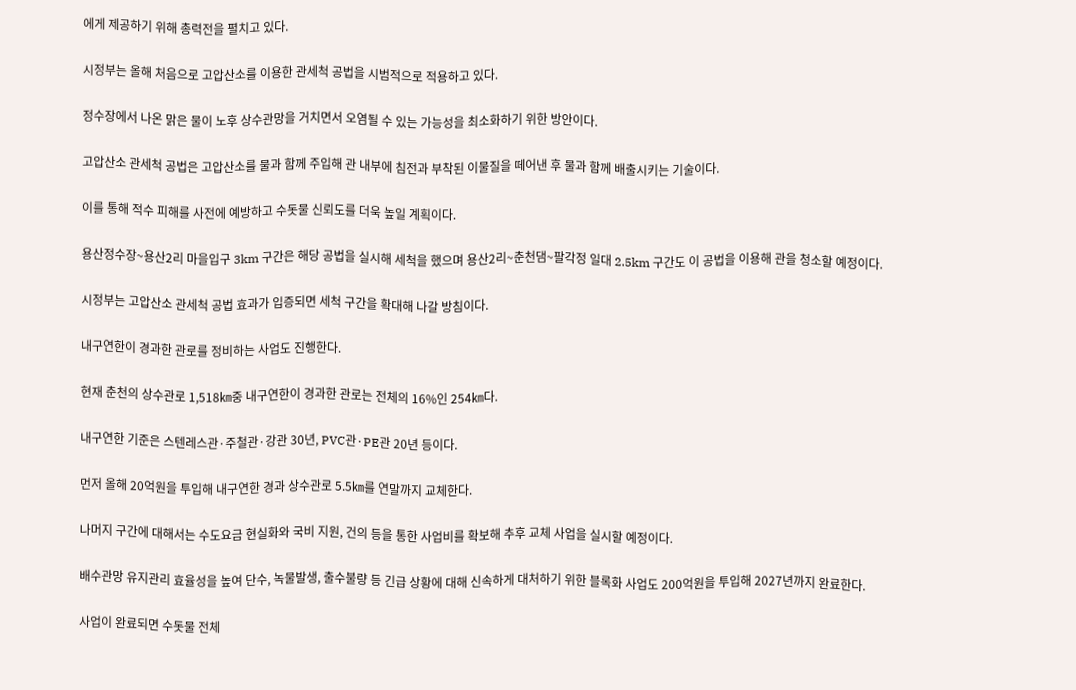에게 제공하기 위해 총력전을 펼치고 있다.

시정부는 올해 처음으로 고압산소를 이용한 관세척 공법을 시범적으로 적용하고 있다.

정수장에서 나온 맑은 물이 노후 상수관망을 거치면서 오염될 수 있는 가능성을 최소화하기 위한 방안이다.

고압산소 관세척 공법은 고압산소를 물과 함께 주입해 관 내부에 침전과 부착된 이물질을 떼어낸 후 물과 함께 배출시키는 기술이다.

이를 통해 적수 피해를 사전에 예방하고 수돗물 신뢰도를 더욱 높일 계획이다.

용산정수장~용산2리 마을입구 3km 구간은 해당 공법을 실시해 세척을 했으며 용산2리~춘천댐~팔각정 일대 2.5km 구간도 이 공법을 이용해 관을 청소할 예정이다.

시정부는 고압산소 관세척 공법 효과가 입증되면 세척 구간을 확대해 나갈 방침이다.

내구연한이 경과한 관로를 정비하는 사업도 진행한다.

현재 춘천의 상수관로 1,518㎞중 내구연한이 경과한 관로는 전체의 16%인 254㎞다.

내구연한 기준은 스텐레스관·주철관·강관 30년, PVC관·PE관 20년 등이다.

먼저 올해 20억원을 투입해 내구연한 경과 상수관로 5.5㎞를 연말까지 교체한다.

나머지 구간에 대해서는 수도요금 현실화와 국비 지원, 건의 등을 통한 사업비를 확보해 추후 교체 사업을 실시할 예정이다.

배수관망 유지관리 효율성을 높여 단수, 녹물발생, 출수불량 등 긴급 상황에 대해 신속하게 대처하기 위한 블록화 사업도 200억원을 투입해 2027년까지 완료한다.

사업이 완료되면 수돗물 전체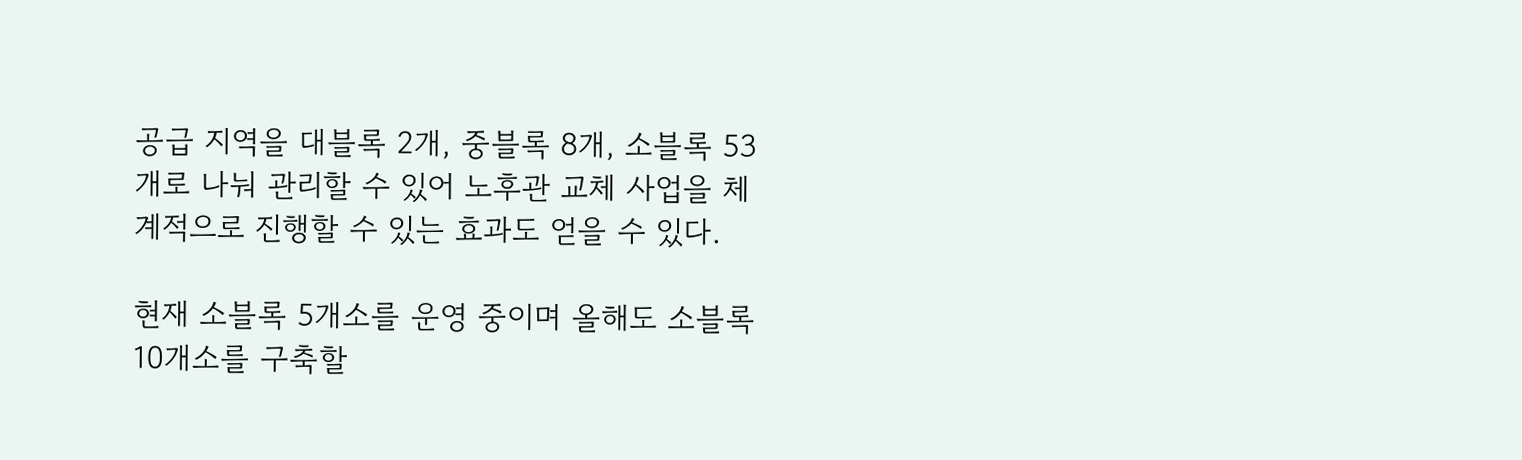공급 지역을 대블록 2개, 중블록 8개, 소블록 53개로 나눠 관리할 수 있어 노후관 교체 사업을 체계적으로 진행할 수 있는 효과도 얻을 수 있다.

현재 소블록 5개소를 운영 중이며 올해도 소블록 10개소를 구축할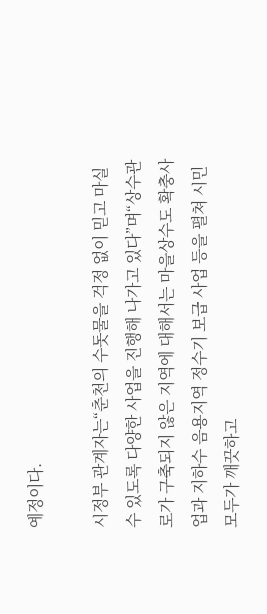예정이다.

시정부 관계자는“춘천의 수돗물을 걱정 없이 믿고 마실 수 있도록 다양한 사업을 진행해 나가고 있다”며“상수관로가 구축되지 않은 지역에 대해서는 마을상수도 확충사업과 지하수 음용지역 정수기 보급 사업 등을 펼쳐 시민 모두가 깨끗하고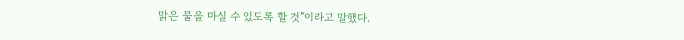맑은 물을 마실 수 있도록 할 것”이라고 말했다.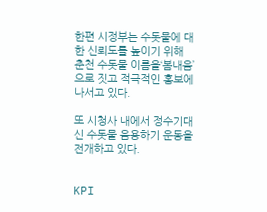한편 시정부는 수돗물에 대한 신뢰도를 높이기 위해 춘천 수돗물 이름을‘봄내음’으로 짓고 적극적인 홍보에 나서고 있다.

또 시청사 내에서 정수기대신 수돗물 음용하기 운동을 전개하고 있다.


KPI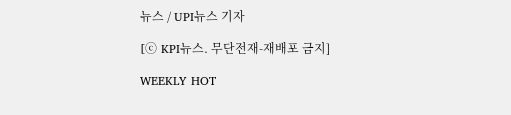뉴스 / UPI뉴스 기자

[ⓒ KPI뉴스. 무단전재-재배포 금지]

WEEKLY HOT